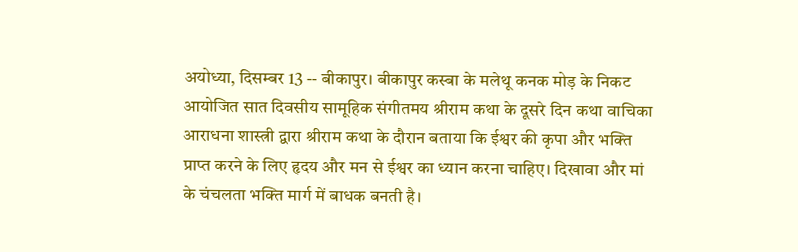अयोध्या, दिसम्बर 13 -- बीकापुर। बीकापुर कस्बा के मलेथू कनक मोड़ के निकट आयोजित सात दिवसीय सामूहिक संगीतमय श्रीराम कथा के दूसरे दिन कथा वाचिका आराधना शास्त्री द्वारा श्रीराम कथा के दौरान बताया कि ईश्वर की कृपा और भक्ति प्राप्त करने के लिए हृदय और मन से ईश्वर का ध्यान करना चाहिए। दिखावा और मां के चंचलता भक्ति मार्ग में बाधक बनती है।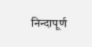निन्दापूर्ण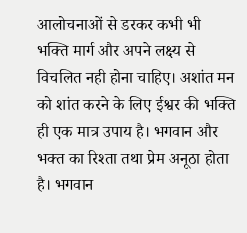आलोचनाओं से डरकर कभी भी भक्ति मार्ग और अपने लक्ष्य से विचलित नही होना चाहिए। अशांत मन को शांत करने के लिए ईश्वर की भक्ति ही एक मात्र उपाय है। भगवान और भक्त का रिश्ता तथा प्रेम अनूठा होता है। भगवान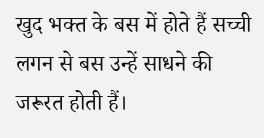खुद भक्त के बस में होते हैं सच्ची लगन से बस उन्हें साधने की जरूरत होती हैं।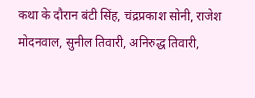कथा के दौरान बंटी सिंह, चंद्रप्रकाश सोनी, राजेश मोदनवाल, सुनील तिवारी, अनिरुद्ध तिवारी,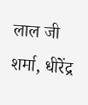लाल जी शर्मा, धीरेंद्र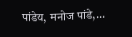पांडेय, मनोज पांडे,...